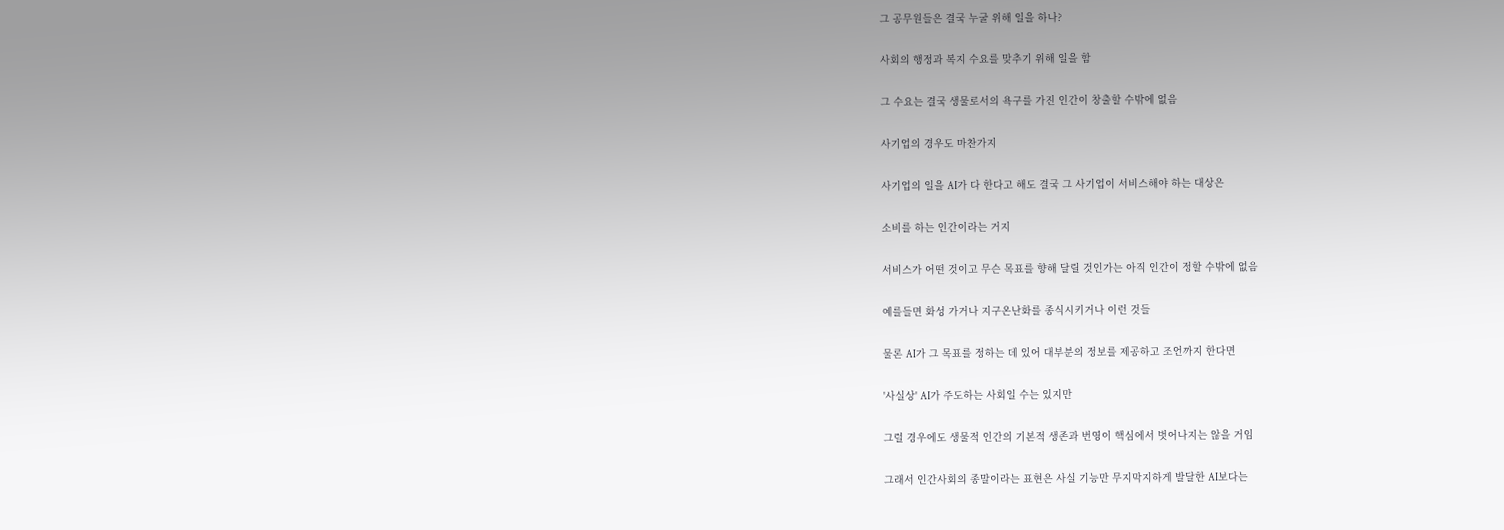그 공무원들은 결국 누굴 위해 일을 하나?

사회의 행정과 복지 수요를 맞추기 위해 일을 함

그 수요는 결국 생물로서의 욕구를 가진 인간이 창출할 수밖에 없음

사기업의 경우도 마찬가지

사기업의 일을 AI가 다 한다고 해도 결국 그 사기업이 서비스해야 하는 대상은

소비를 하는 인간이라는 거지

서비스가 어떤 것이고 무슨 목표를 향해 달릴 것인가는 아직 인간이 정할 수밖에 없음

예를들면 화성 가거나 지구온난화를 종식시키거나 이런 것들

물론 AI가 그 목표를 정하는 데 있어 대부분의 정보를 제공하고 조언까지 한다면

'사실상' AI가 주도하는 사회일 수는 있지만

그럴 경우에도 생물적 인간의 기본적 생존과 번영이 핵심에서 벗어나지는 않을 거임

그래서 인간사회의 종말이라는 표현은 사실 기능만 무지막지하게 발달한 AI보다는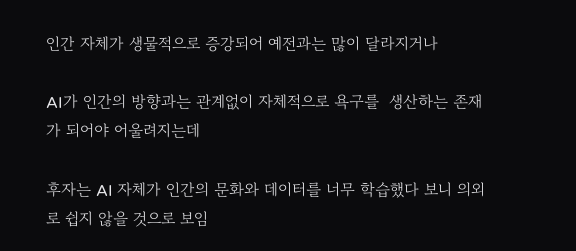인간 자체가 생물적으로 증강되어 예전과는 많이 달라지거나

AI가 인간의 방향과는 관계없이 자체적으로 욕구를  생산하는 존재가 되어야 어울려지는데

후자는 AI 자체가 인간의 문화와 데이터를 너무 학습했다 보니 의외로 쉽지 않을 것으로 보임